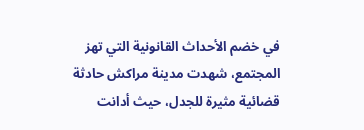في خضم الأحداث القانونية التي تهز المجتمع، شهدت مدينة مراكش حادثة قضائية مثيرة للجدل، حيث أدانت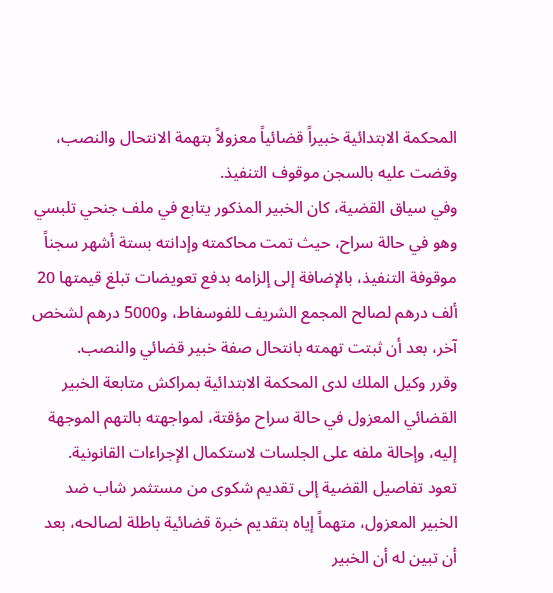المحكمة الابتدائية خبيراً قضائياً معزولاً بتهمة الانتحال والنصب، وقضت عليه بالسجن موقوف التنفيذ.
وفي سياق القضية، كان الخبير المذكور يتابع في ملف جنحي تلبسي وهو في حالة سراح، حيث تمت محاكمته وإدانته بستة أشهر سجناً موقوفة التنفيذ، بالإضافة إلى إلزامه بدفع تعويضات تبلغ قيمتها 20 ألف درهم لصالح المجمع الشريف للفوسفاط، و5000 درهم لشخص آخر، بعد أن ثبتت تهمته بانتحال صفة خبير قضائي والنصب.
وقرر وكيل الملك لدى المحكمة الابتدائية بمراكش متابعة الخبير القضائي المعزول في حالة سراح مؤقتة، لمواجهته بالتهم الموجهة إليه، وإحالة ملفه على الجلسات لاستكمال الإجراءات القانونية.
تعود تفاصيل القضية إلى تقديم شكوى من مستثمر شاب ضد الخبير المعزول، متهماً إياه بتقديم خبرة قضائية باطلة لصالحه، بعد أن تبين له أن الخبير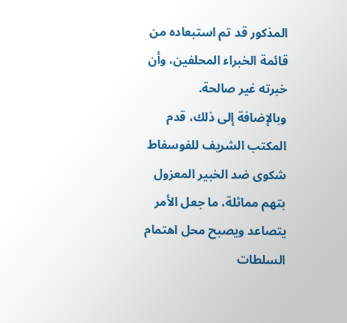المذكور قد تم استبعاده من قائمة الخبراء المحلفين، وأن خبرته غير صالحة.
وبالإضافة إلى ذلك، قدم المكتب الشريف للفوسفاط شكوى ضد الخبير المعزول بتهم مماثلة، ما جعل الأمر يتصاعد ويصبح محل اهتمام السلطات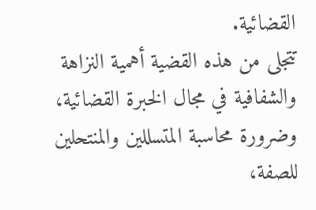القضائية.
تتجلى من هذه القضية أهمية النزاهة والشفافية في مجال الخبرة القضائية، وضرورة محاسبة المتسللين والمنتحلين للصفة،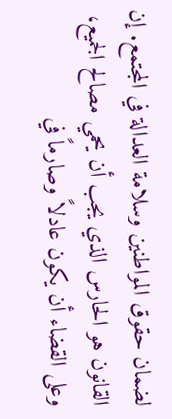لضمان حقوق المواطنين وسلامة العدالة في المجتمع. إن القانون هو الحارس الذي يجب أن يحمي مصالح الجميع، وعلى القضاء أن يكون عادلاً وصارماً في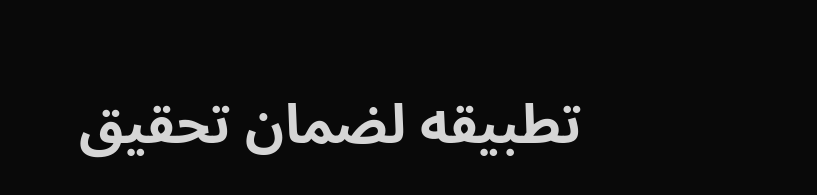تطبيقه لضمان تحقيق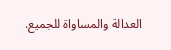العدالة والمساواة للجميع.